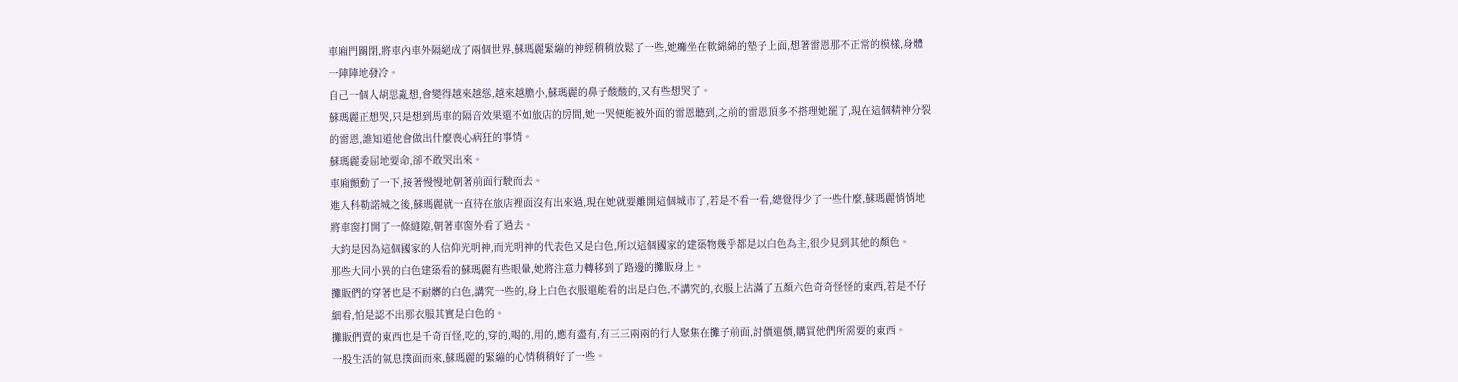車廂門關閉,將車內車外隔絕成了兩個世界,蘇瑪麗緊繃的神經稍稍放鬆了一些,她癱坐在軟綿綿的墊子上面,想著雷恩那不正常的模樣,身體一陣陣地發冷。
自己一個人胡思亂想,會變得越來越慫,越來越膽小,蘇瑪麗的鼻子酸酸的,又有些想哭了。
蘇瑪麗正想哭,只是想到馬車的隔音效果還不如旅店的房間,她一哭便能被外面的雷恩聽到,之前的雷恩頂多不搭理她罷了,現在這個精神分裂的雷恩,誰知道他會做出什麼喪心病狂的事情。
蘇瑪麗委屈地要命,卻不敢哭出來。
車廂顫動了一下,接著慢慢地朝著前面行駛而去。
進入科勒諾城之後,蘇瑪麗就一直待在旅店裡面沒有出來過,現在她就要離開這個城市了,若是不看一看,總覺得少了一些什麼,蘇瑪麗悄悄地將車窗打開了一條縫隙,朝著車窗外看了過去。
大約是因為這個國家的人信仰光明神,而光明神的代表色又是白色,所以這個國家的建築物幾乎都是以白色為主,很少見到其他的顏色。
那些大同小異的白色建築看的蘇瑪麗有些眼暈,她將注意力轉移到了路邊的攤販身上。
攤販們的穿著也是不耐髒的白色,講究一些的,身上白色衣服還能看的出是白色,不講究的,衣服上沾滿了五顏六色奇奇怪怪的東西,若是不仔細看,怕是認不出那衣服其實是白色的。
攤販們賣的東西也是千奇百怪,吃的,穿的,喝的,用的,應有盡有,有三三兩兩的行人聚集在攤子前面,討價還價,購買他們所需要的東西。
一股生活的氣息撲面而來,蘇瑪麗的緊繃的心情稍稍好了一些。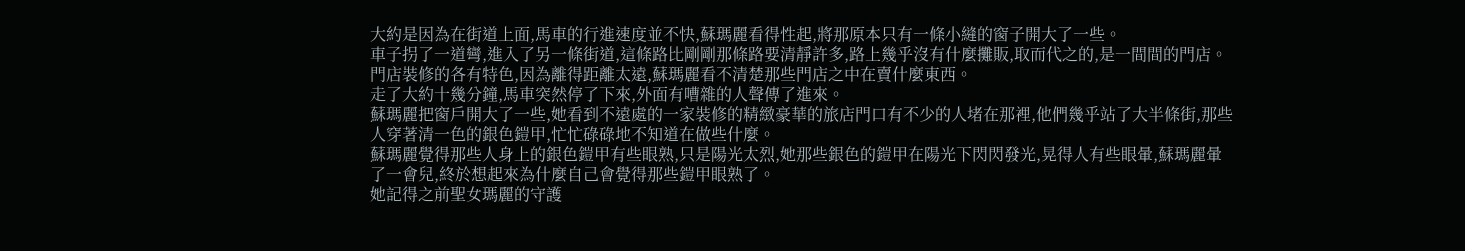大約是因為在街道上面,馬車的行進速度並不快,蘇瑪麗看得性起,將那原本只有一條小縫的窗子開大了一些。
車子拐了一道彎,進入了另一條街道,這條路比剛剛那條路要清靜許多,路上幾乎沒有什麼攤販,取而代之的,是一間間的門店。
門店裝修的各有特色,因為離得距離太遠,蘇瑪麗看不清楚那些門店之中在賣什麼東西。
走了大約十幾分鐘,馬車突然停了下來,外面有嘈雜的人聲傳了進來。
蘇瑪麗把窗戶開大了一些,她看到不遠處的一家裝修的精緻豪華的旅店門口有不少的人堵在那裡,他們幾乎站了大半條街,那些人穿著清一色的銀色鎧甲,忙忙碌碌地不知道在做些什麼。
蘇瑪麗覺得那些人身上的銀色鎧甲有些眼熟,只是陽光太烈,她那些銀色的鎧甲在陽光下閃閃發光,晃得人有些眼暈,蘇瑪麗暈了一會兒,終於想起來為什麼自己會覺得那些鎧甲眼熟了。
她記得之前聖女瑪麗的守護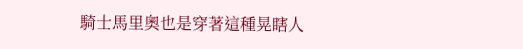騎士馬里奧也是穿著這種晃瞎人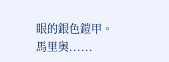眼的銀色鎧甲。
馬里奧......